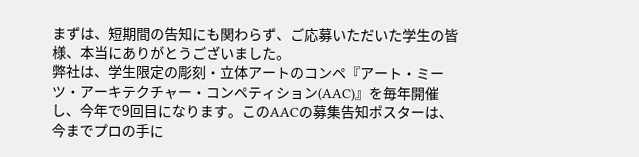まずは、短期間の告知にも関わらず、ご応募いただいた学生の皆様、本当にありがとうございました。
弊社は、学生限定の彫刻・立体アートのコンペ『アート・ミーツ・アーキテクチャー・コンペティション(AAC)』を毎年開催し、今年で9回目になります。このAACの募集告知ポスターは、今までプロの手に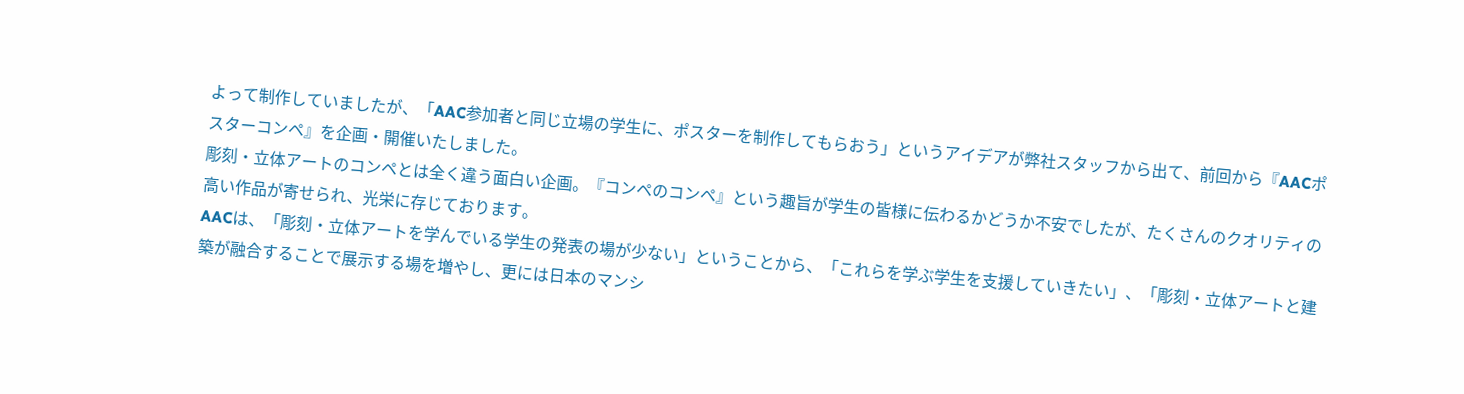よって制作していましたが、「AAC参加者と同じ立場の学生に、ポスターを制作してもらおう」というアイデアが弊社スタッフから出て、前回から『AACポスターコンペ』を企画・開催いたしました。
彫刻・立体アートのコンペとは全く違う面白い企画。『コンペのコンペ』という趣旨が学生の皆様に伝わるかどうか不安でしたが、たくさんのクオリティの高い作品が寄せられ、光栄に存じております。
AACは、「彫刻・立体アートを学んでいる学生の発表の場が少ない」ということから、「これらを学ぶ学生を支援していきたい」、「彫刻・立体アートと建築が融合することで展示する場を増やし、更には日本のマンシ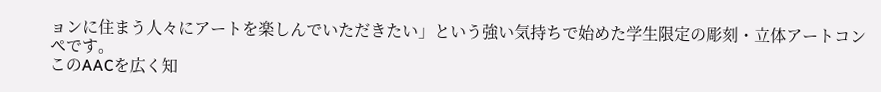ョンに住まう人々にアートを楽しんでいただきたい」という強い気持ちで始めた学生限定の彫刻・立体アートコンペです。
このAACを広く知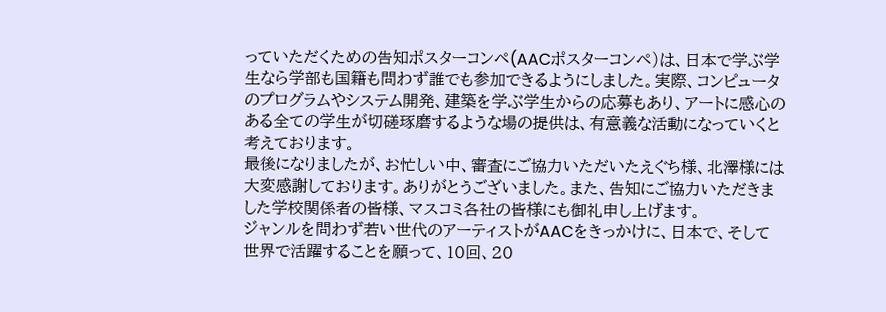っていただくための告知ポスターコンペ(AACポスターコンペ)は、日本で学ぶ学生なら学部も国籍も問わず誰でも参加できるようにしました。実際、コンピュータのプログラムやシステム開発、建築を学ぶ学生からの応募もあり、アートに感心のある全ての学生が切磋琢磨するような場の提供は、有意義な活動になっていくと考えております。
最後になりましたが、お忙しい中、審査にご協力いただいたえぐち様、北澤様には大変感謝しております。ありがとうございました。また、告知にご協力いただきました学校関係者の皆様、マスコミ各社の皆様にも御礼申し上げます。
ジャンルを問わず若い世代のアーティストがAACをきっかけに、日本で、そして世界で活躍することを願って、10回、20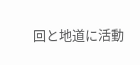回と地道に活動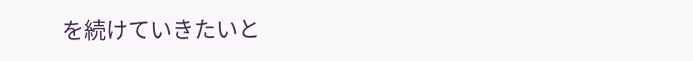を続けていきたいと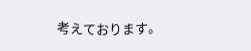考えております。